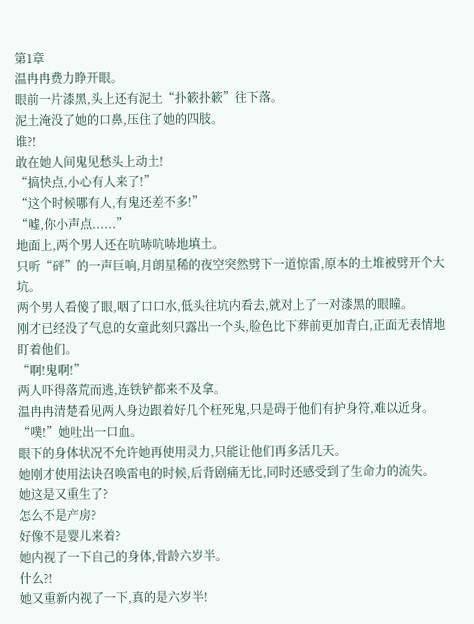第1章
温冉冉费力睁开眼。
眼前一片漆黑,头上还有泥土“扑簌扑簌”往下落。
泥土淹没了她的口鼻,压住了她的四肢。
谁?!
敢在她人间鬼见愁头上动土!
“搞快点,小心有人来了!”
“这个时候哪有人,有鬼还差不多!”
“嘘,你小声点......”
地面上,两个男人还在吭哧吭哧地填土。
只听“砰”的一声巨响,月朗星稀的夜空突然劈下一道惊雷,原本的土堆被劈开个大坑。
两个男人看傻了眼,咽了口口水,低头往坑内看去,就对上了一对漆黑的眼瞳。
刚才已经没了气息的女童此刻只露出一个头,脸色比下葬前更加青白,正面无表情地盯着他们。
“啊!鬼啊!”
两人吓得落荒而逃,连铁铲都来不及拿。
温冉冉清楚看见两人身边跟着好几个枉死鬼,只是碍于他们有护身符,难以近身。
“噗!”她吐出一口血。
眼下的身体状况不允许她再使用灵力,只能让他们再多活几天。
她刚才使用法诀召唤雷电的时候,后背剧痛无比,同时还感受到了生命力的流失。
她这是又重生了?
怎么不是产房?
好像不是婴儿来着?
她内视了一下自己的身体,骨龄六岁半。
什么?!
她又重新内视了一下,真的是六岁半!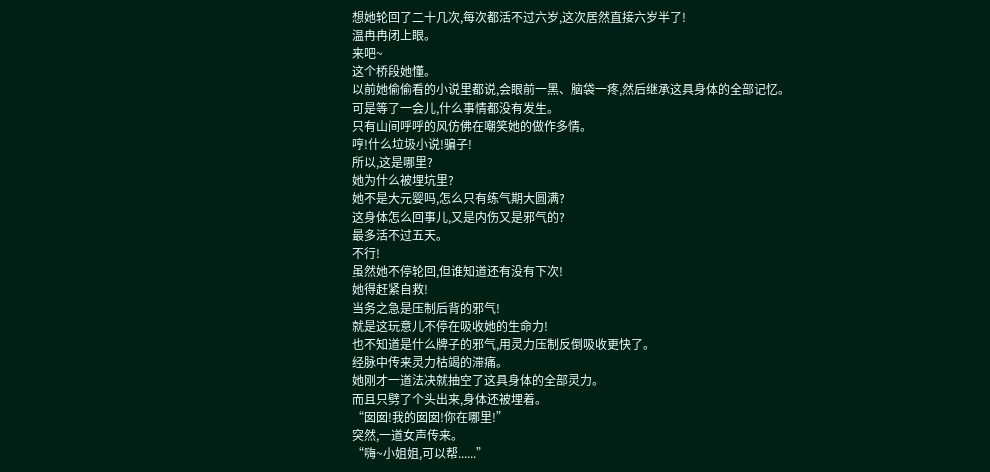想她轮回了二十几次,每次都活不过六岁,这次居然直接六岁半了!
温冉冉闭上眼。
来吧~
这个桥段她懂。
以前她偷偷看的小说里都说,会眼前一黑、脑袋一疼,然后继承这具身体的全部记忆。
可是等了一会儿,什么事情都没有发生。
只有山间呼呼的风仿佛在嘲笑她的做作多情。
哼!什么垃圾小说!骗子!
所以,这是哪里?
她为什么被埋坑里?
她不是大元婴吗,怎么只有练气期大圆满?
这身体怎么回事儿,又是内伤又是邪气的?
最多活不过五天。
不行!
虽然她不停轮回,但谁知道还有没有下次!
她得赶紧自救!
当务之急是压制后背的邪气!
就是这玩意儿不停在吸收她的生命力!
也不知道是什么牌子的邪气,用灵力压制反倒吸收更快了。
经脉中传来灵力枯竭的滞痛。
她刚才一道法决就抽空了这具身体的全部灵力。
而且只劈了个头出来,身体还被埋着。
“囡囡!我的囡囡!你在哪里!”
突然,一道女声传来。
“嗨~小姐姐,可以帮......”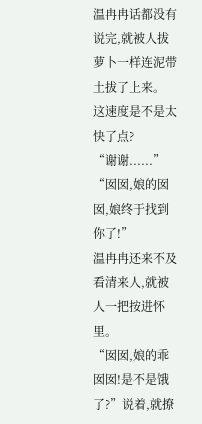温冉冉话都没有说完,就被人拔萝卜一样连泥带土拔了上来。
这速度是不是太快了点?
“谢谢......”
“囡囡,娘的囡囡,娘终于找到你了!”
温冉冉还来不及看清来人,就被人一把按进怀里。
“囡囡,娘的乖囡囡!是不是饿了?”说着,就撩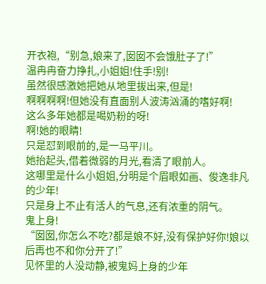开衣袍,“别急,娘来了,囡囡不会饿肚子了!”
温冉冉奋力挣扎,小姐姐!住手!别!
虽然很感激她把她从地里拔出来,但是!
啊啊啊啊!但她没有直面别人波涛汹涌的嗜好啊!
这么多年她都是喝奶粉的呀!
啊!她的眼睛!
只是怼到眼前的,是一马平川。
她抬起头,借着微弱的月光,看清了眼前人。
这哪里是什么小姐姐,分明是个眉眼如画、俊逸非凡的少年!
只是身上不止有活人的气息,还有浓重的阴气。
鬼上身!
“囡囡,你怎么不吃?都是娘不好,没有保护好你!娘以后再也不和你分开了!”
见怀里的人没动静,被鬼妈上身的少年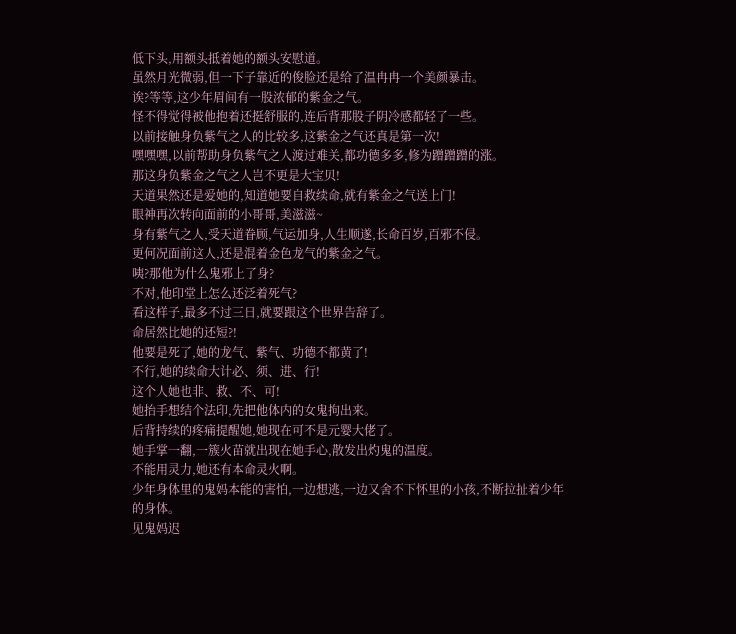低下头,用额头抵着她的额头安慰道。
虽然月光微弱,但一下子靠近的俊脸还是给了温冉冉一个美颜暴击。
诶?等等,这少年眉间有一股浓郁的紫金之气。
怪不得觉得被他抱着还挺舒服的,连后背那股子阴冷感都轻了一些。
以前接触身负紫气之人的比较多,这紫金之气还真是第一次!
嘿嘿嘿,以前帮助身负紫气之人渡过难关,都功德多多,修为蹭蹭蹭的涨。
那这身负紫金之气之人岂不更是大宝贝!
天道果然还是爱她的,知道她要自救续命,就有紫金之气送上门!
眼神再次转向面前的小哥哥,美滋滋~
身有紫气之人,受天道眷顾,气运加身,人生顺遂,长命百岁,百邪不侵。
更何况面前这人,还是混着金色龙气的紫金之气。
咦?那他为什么鬼邪上了身?
不对,他印堂上怎么还泛着死气?
看这样子,最多不过三日,就要跟这个世界告辞了。
命居然比她的还短?!
他要是死了,她的龙气、紫气、功德不都黄了!
不行,她的续命大计必、须、进、行!
这个人她也非、救、不、可!
她抬手想结个法印,先把他体内的女鬼拘出来。
后背持续的疼痛提醒她,她现在可不是元婴大佬了。
她手掌一翻,一簇火苗就出现在她手心,散发出灼鬼的温度。
不能用灵力,她还有本命灵火啊。
少年身体里的鬼妈本能的害怕,一边想逃,一边又舍不下怀里的小孩,不断拉扯着少年的身体。
见鬼妈迟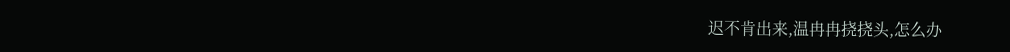迟不肯出来,温冉冉挠挠头,怎么办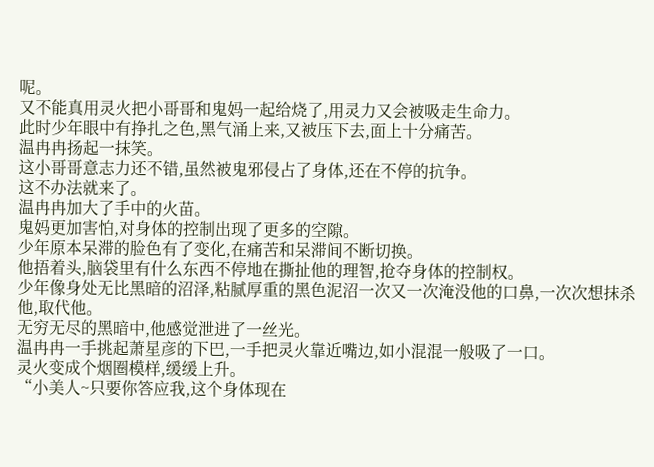呢。
又不能真用灵火把小哥哥和鬼妈一起给烧了,用灵力又会被吸走生命力。
此时少年眼中有挣扎之色,黑气涌上来,又被压下去,面上十分痛苦。
温冉冉扬起一抹笑。
这小哥哥意志力还不错,虽然被鬼邪侵占了身体,还在不停的抗争。
这不办法就来了。
温冉冉加大了手中的火苗。
鬼妈更加害怕,对身体的控制出现了更多的空隙。
少年原本呆滞的脸色有了变化,在痛苦和呆滞间不断切换。
他捂着头,脑袋里有什么东西不停地在撕扯他的理智,抢夺身体的控制权。
少年像身处无比黑暗的沼泽,粘腻厚重的黑色泥沼一次又一次淹没他的口鼻,一次次想抹杀他,取代他。
无穷无尽的黑暗中,他感觉泄进了一丝光。
温冉冉一手挑起萧星彦的下巴,一手把灵火靠近嘴边,如小混混一般吸了一口。
灵火变成个烟圈模样,缓缓上升。
“小美人~只要你答应我,这个身体现在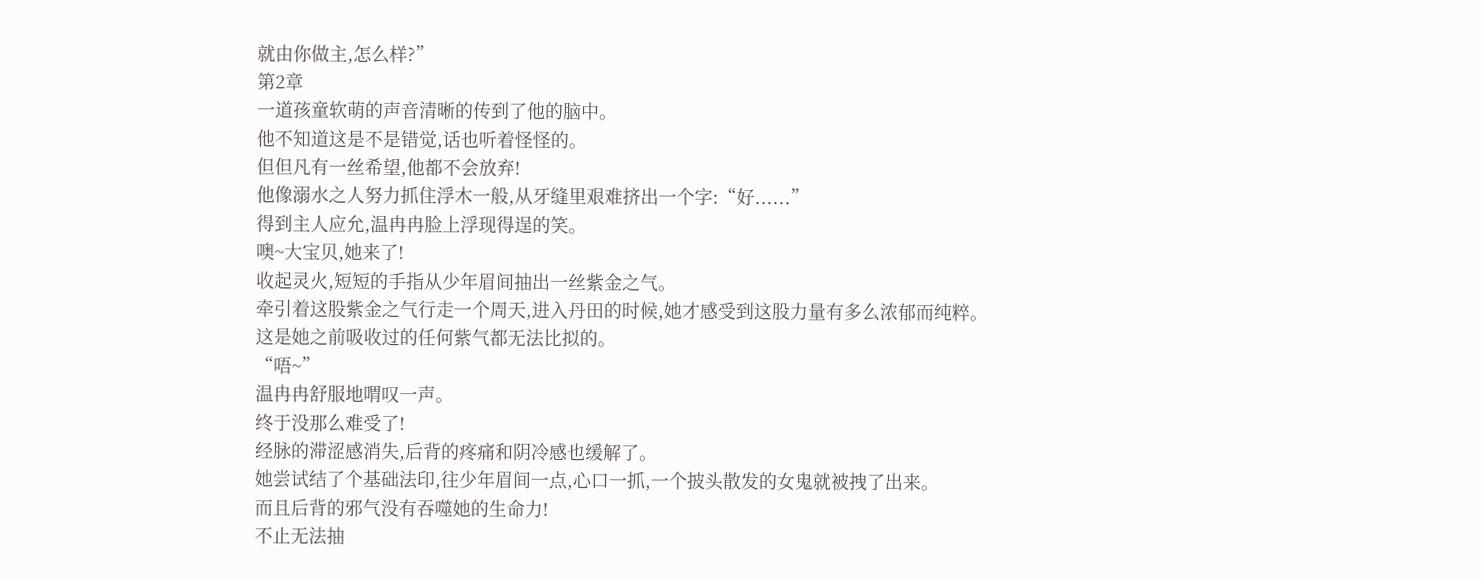就由你做主,怎么样?”
第2章
一道孩童软萌的声音清晰的传到了他的脑中。
他不知道这是不是错觉,话也听着怪怪的。
但但凡有一丝希望,他都不会放弃!
他像溺水之人努力抓住浮木一般,从牙缝里艰难挤出一个字:“好......”
得到主人应允,温冉冉脸上浮现得逞的笑。
噢~大宝贝,她来了!
收起灵火,短短的手指从少年眉间抽出一丝紫金之气。
牵引着这股紫金之气行走一个周天,进入丹田的时候,她才感受到这股力量有多么浓郁而纯粹。
这是她之前吸收过的任何紫气都无法比拟的。
“唔~”
温冉冉舒服地喟叹一声。
终于没那么难受了!
经脉的滞涩感消失,后背的疼痛和阴冷感也缓解了。
她尝试结了个基础法印,往少年眉间一点,心口一抓,一个披头散发的女鬼就被拽了出来。
而且后背的邪气没有吞噬她的生命力!
不止无法抽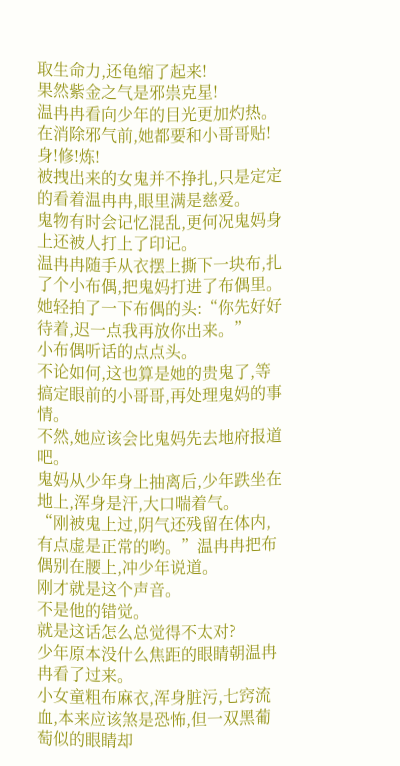取生命力,还龟缩了起来!
果然紫金之气是邪祟克星!
温冉冉看向少年的目光更加灼热。
在消除邪气前,她都要和小哥哥贴!身!修!炼!
被拽出来的女鬼并不挣扎,只是定定的看着温冉冉,眼里满是慈爱。
鬼物有时会记忆混乱,更何况鬼妈身上还被人打上了印记。
温冉冉随手从衣摆上撕下一块布,扎了个小布偶,把鬼妈打进了布偶里。
她轻拍了一下布偶的头:“你先好好待着,迟一点我再放你出来。”
小布偶听话的点点头。
不论如何,这也算是她的贵鬼了,等搞定眼前的小哥哥,再处理鬼妈的事情。
不然,她应该会比鬼妈先去地府报道吧。
鬼妈从少年身上抽离后,少年跌坐在地上,浑身是汗,大口喘着气。
“刚被鬼上过,阴气还残留在体内,有点虚是正常的哟。”温冉冉把布偶别在腰上,冲少年说道。
刚才就是这个声音。
不是他的错觉。
就是这话怎么总觉得不太对?
少年原本没什么焦距的眼睛朝温冉冉看了过来。
小女童粗布麻衣,浑身脏污,七窍流血,本来应该煞是恐怖,但一双黑葡萄似的眼睛却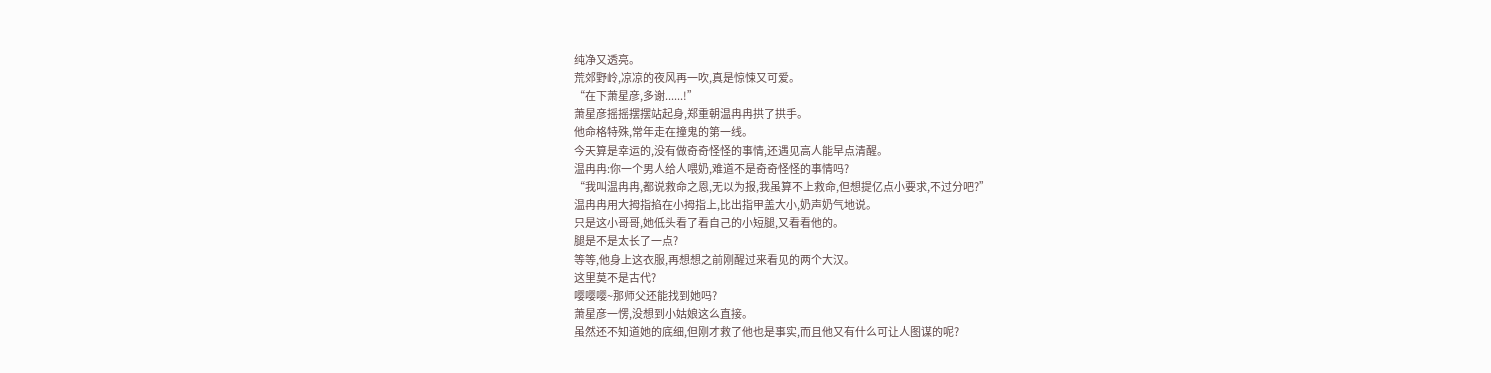纯净又透亮。
荒郊野岭,凉凉的夜风再一吹,真是惊悚又可爱。
“在下萧星彦,多谢......!”
萧星彦摇摇摆摆站起身,郑重朝温冉冉拱了拱手。
他命格特殊,常年走在撞鬼的第一线。
今天算是幸运的,没有做奇奇怪怪的事情,还遇见高人能早点清醒。
温冉冉:你一个男人给人喂奶,难道不是奇奇怪怪的事情吗?
“我叫温冉冉,都说救命之恩,无以为报,我虽算不上救命,但想提亿点小要求,不过分吧?”
温冉冉用大拇指掐在小拇指上,比出指甲盖大小,奶声奶气地说。
只是这小哥哥,她低头看了看自己的小短腿,又看看他的。
腿是不是太长了一点?
等等,他身上这衣服,再想想之前刚醒过来看见的两个大汉。
这里莫不是古代?
嘤嘤嘤~那师父还能找到她吗?
萧星彦一愣,没想到小姑娘这么直接。
虽然还不知道她的底细,但刚才救了他也是事实,而且他又有什么可让人图谋的呢?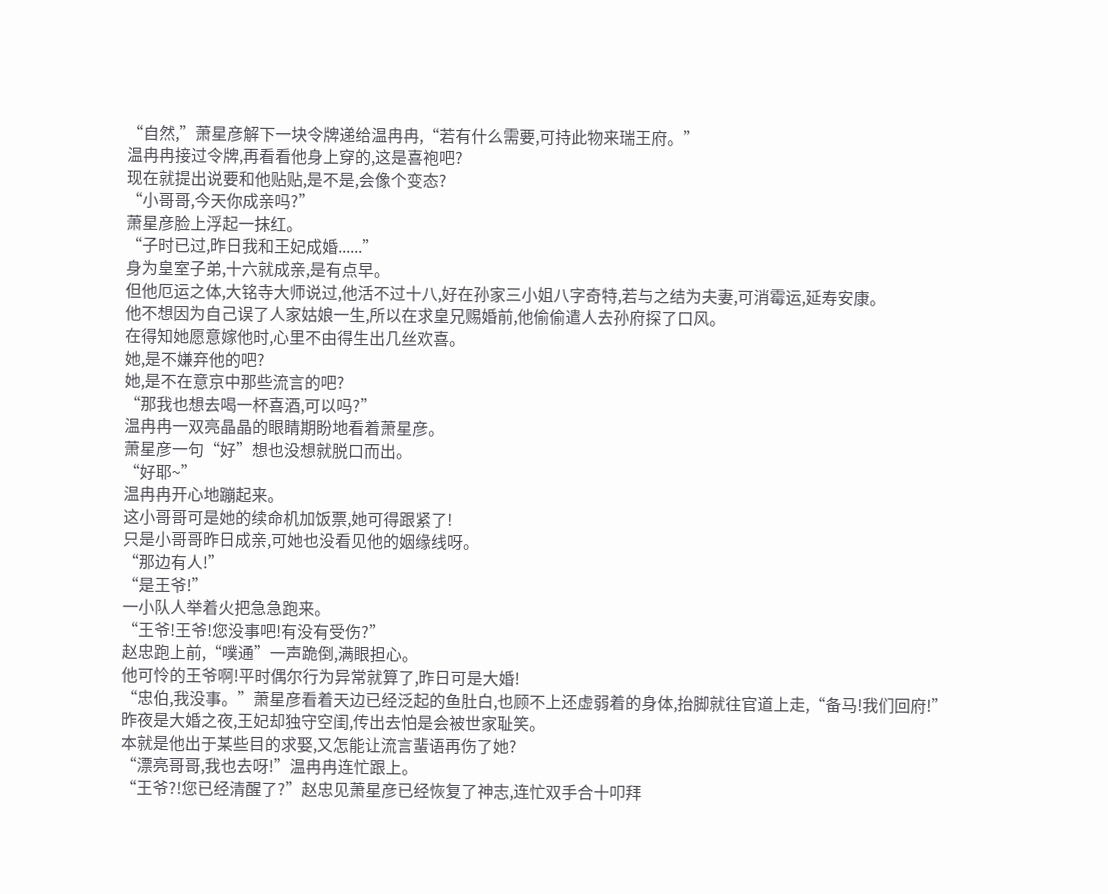“自然,”萧星彦解下一块令牌递给温冉冉,“若有什么需要,可持此物来瑞王府。”
温冉冉接过令牌,再看看他身上穿的,这是喜袍吧?
现在就提出说要和他贴贴,是不是,会像个变态?
“小哥哥,今天你成亲吗?”
萧星彦脸上浮起一抹红。
“子时已过,昨日我和王妃成婚......”
身为皇室子弟,十六就成亲,是有点早。
但他厄运之体,大铭寺大师说过,他活不过十八,好在孙家三小姐八字奇特,若与之结为夫妻,可消霉运,延寿安康。
他不想因为自己误了人家姑娘一生,所以在求皇兄赐婚前,他偷偷遣人去孙府探了口风。
在得知她愿意嫁他时,心里不由得生出几丝欢喜。
她,是不嫌弃他的吧?
她,是不在意京中那些流言的吧?
“那我也想去喝一杯喜酒,可以吗?”
温冉冉一双亮晶晶的眼睛期盼地看着萧星彦。
萧星彦一句“好”想也没想就脱口而出。
“好耶~”
温冉冉开心地蹦起来。
这小哥哥可是她的续命机加饭票,她可得跟紧了!
只是小哥哥昨日成亲,可她也没看见他的姻缘线呀。
“那边有人!”
“是王爷!”
一小队人举着火把急急跑来。
“王爷!王爷!您没事吧!有没有受伤?”
赵忠跑上前,“噗通”一声跪倒,满眼担心。
他可怜的王爷啊!平时偶尔行为异常就算了,昨日可是大婚!
“忠伯,我没事。”萧星彦看着天边已经泛起的鱼肚白,也顾不上还虚弱着的身体,抬脚就往官道上走,“备马!我们回府!”
昨夜是大婚之夜,王妃却独守空闺,传出去怕是会被世家耻笑。
本就是他出于某些目的求娶,又怎能让流言蜚语再伤了她?
“漂亮哥哥,我也去呀!”温冉冉连忙跟上。
“王爷?!您已经清醒了?”赵忠见萧星彦已经恢复了神志,连忙双手合十叩拜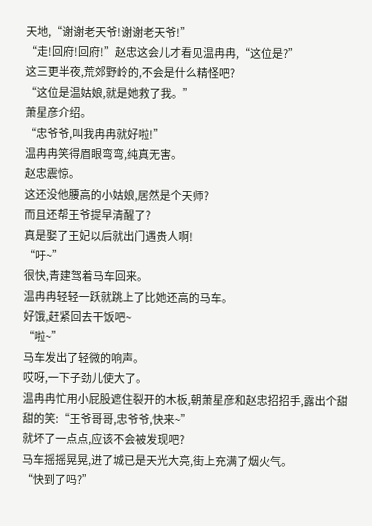天地,“谢谢老天爷!谢谢老天爷!”
“走!回府!回府!”赵忠这会儿才看见温冉冉,“这位是?”
这三更半夜,荒郊野岭的,不会是什么精怪吧?
“这位是温姑娘,就是她救了我。”
萧星彦介绍。
“忠爷爷,叫我冉冉就好啦!”
温冉冉笑得眉眼弯弯,纯真无害。
赵忠震惊。
这还没他腰高的小姑娘,居然是个天师?
而且还帮王爷提早清醒了?
真是娶了王妃以后就出门遇贵人啊!
“吁~”
很快,青建驾着马车回来。
温冉冉轻轻一跃就跳上了比她还高的马车。
好饿,赶紧回去干饭吧~
“啦~”
马车发出了轻微的响声。
哎呀,一下子劲儿使大了。
温冉冉忙用小屁股遮住裂开的木板,朝萧星彦和赵忠招招手,露出个甜甜的笑:“王爷哥哥,忠爷爷,快来~”
就坏了一点点,应该不会被发现吧?
马车摇摇晃晃,进了城已是天光大亮,街上充满了烟火气。
“快到了吗?”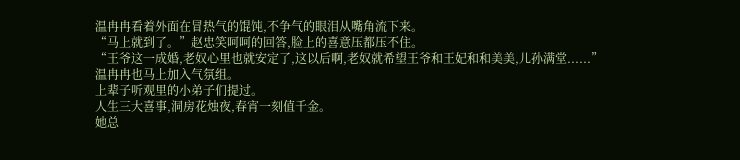温冉冉看着外面在冒热气的馄饨,不争气的眼泪从嘴角流下来。
“马上就到了。”赵忠笑呵呵的回答,脸上的喜意压都压不住。
“王爷这一成婚,老奴心里也就安定了,这以后啊,老奴就希望王爷和王妃和和美美,儿孙满堂......”
温冉冉也马上加入气氛组。
上辈子听观里的小弟子们提过。
人生三大喜事,洞房花烛夜,春宵一刻值千金。
她总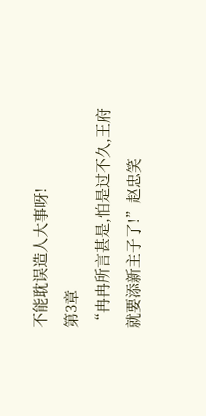不能耽误造人大事呀!
第3章
“冉冉所言甚是,怕是过不久,王府就要添新主子了!”赵忠笑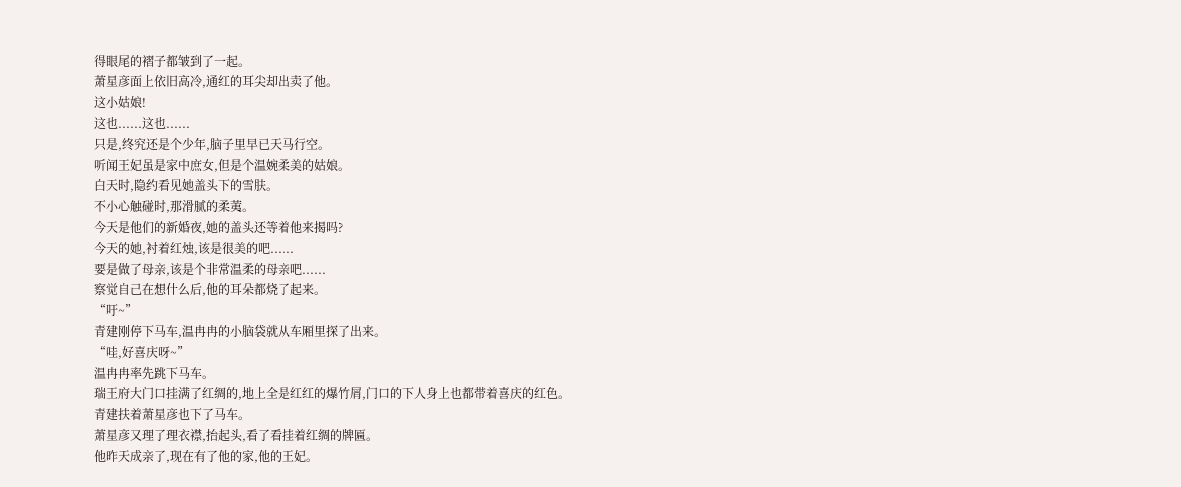得眼尾的褶子都皱到了一起。
萧星彦面上依旧高冷,通红的耳尖却出卖了他。
这小姑娘!
这也......这也......
只是,终究还是个少年,脑子里早已天马行空。
听闻王妃虽是家中庶女,但是个温婉柔美的姑娘。
白天时,隐约看见她盖头下的雪肤。
不小心触碰时,那滑腻的柔荑。
今天是他们的新婚夜,她的盖头还等着他来揭吗?
今天的她,衬着红烛,该是很美的吧......
要是做了母亲,该是个非常温柔的母亲吧......
察觉自己在想什么后,他的耳朵都烧了起来。
“吁~”
青建刚停下马车,温冉冉的小脑袋就从车厢里探了出来。
“哇,好喜庆呀~”
温冉冉率先跳下马车。
瑞王府大门口挂满了红绸的,地上全是红红的爆竹屑,门口的下人身上也都带着喜庆的红色。
青建扶着萧星彦也下了马车。
萧星彦又理了理衣襟,抬起头,看了看挂着红绸的牌匾。
他昨天成亲了,现在有了他的家,他的王妃。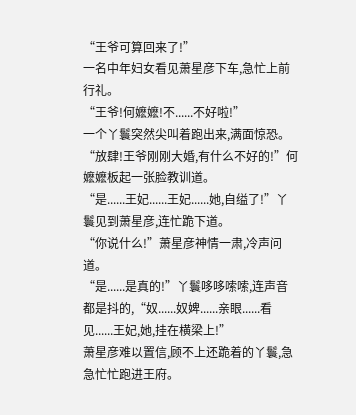“王爷可算回来了!”
一名中年妇女看见萧星彦下车,急忙上前行礼。
“王爷!何嬷嬷!不......不好啦!”
一个丫鬟突然尖叫着跑出来,满面惊恐。
“放肆!王爷刚刚大婚,有什么不好的!”何嬷嬷板起一张脸教训道。
“是......王妃......王妃......她,自缢了!”丫鬟见到萧星彦,连忙跪下道。
“你说什么!”萧星彦神情一肃,冷声问道。
“是......是真的!”丫鬟哆哆嗦嗦,连声音都是抖的,“奴......奴婢......亲眼......看见......王妃,她,挂在横梁上!”
萧星彦难以置信,顾不上还跪着的丫鬟,急急忙忙跑进王府。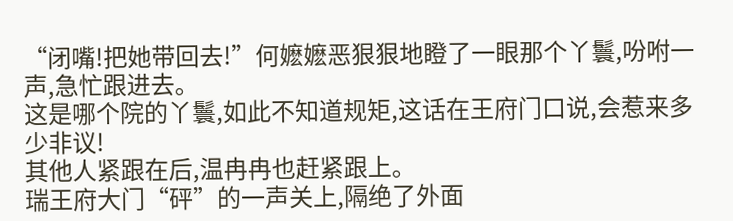“闭嘴!把她带回去!”何嬷嬷恶狠狠地瞪了一眼那个丫鬟,吩咐一声,急忙跟进去。
这是哪个院的丫鬟,如此不知道规矩,这话在王府门口说,会惹来多少非议!
其他人紧跟在后,温冉冉也赶紧跟上。
瑞王府大门“砰”的一声关上,隔绝了外面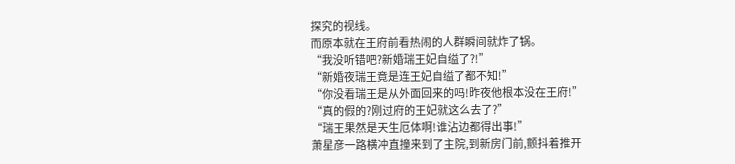探究的视线。
而原本就在王府前看热闹的人群瞬间就炸了锅。
“我没听错吧?新婚瑞王妃自缢了?!”
“新婚夜瑞王竟是连王妃自缢了都不知!”
“你没看瑞王是从外面回来的吗!昨夜他根本没在王府!”
“真的假的?刚过府的王妃就这么去了?”
“瑞王果然是天生厄体啊!谁沾边都得出事!”
萧星彦一路横冲直撞来到了主院,到新房门前,颤抖着推开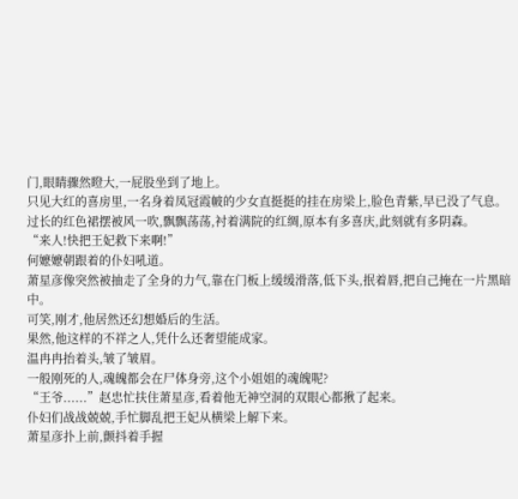门,眼睛骤然瞪大,一屁股坐到了地上。
只见大红的喜房里,一名身着凤冠霞帔的少女直挺挺的挂在房梁上,脸色青紫,早已没了气息。
过长的红色裙摆被风一吹,飘飘荡荡,衬着满院的红绸,原本有多喜庆,此刻就有多阴森。
“来人!快把王妃救下来啊!”
何嬷嬷朝跟着的仆妇吼道。
萧星彦像突然被抽走了全身的力气,靠在门板上缓缓滑落,低下头,抿着唇,把自己掩在一片黑暗中。
可笑,刚才,他居然还幻想婚后的生活。
果然,他这样的不祥之人,凭什么还奢望能成家。
温冉冉抬着头,皱了皱眉。
一般刚死的人,魂魄都会在尸体身旁,这个小姐姐的魂魄呢?
“王爷......”赵忠忙扶住萧星彦,看着他无神空洞的双眼心都揪了起来。
仆妇们战战兢兢,手忙脚乱把王妃从横梁上解下来。
萧星彦扑上前,颤抖着手握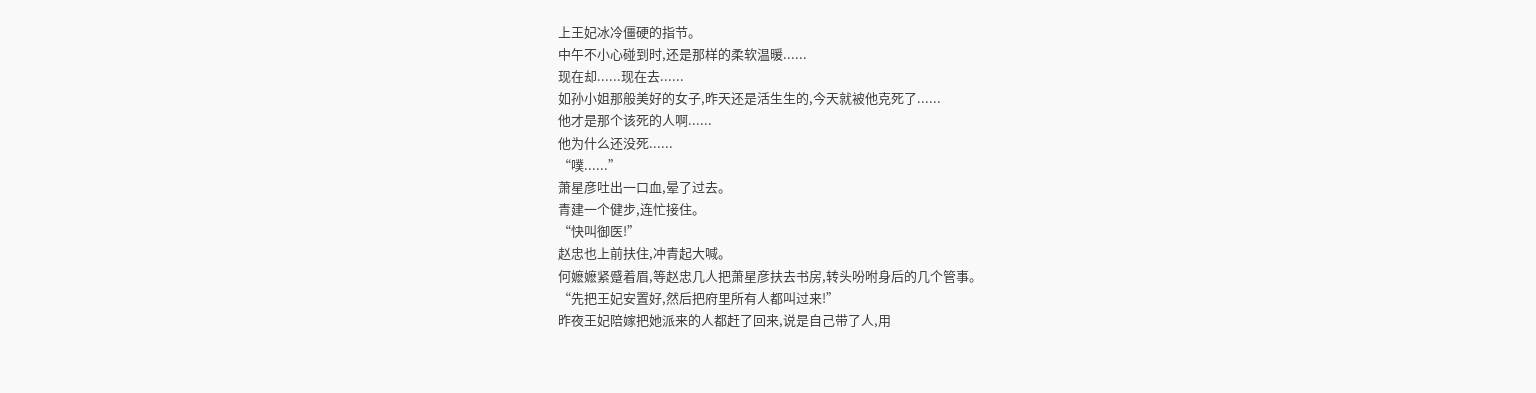上王妃冰冷僵硬的指节。
中午不小心碰到时,还是那样的柔软温暖......
现在却......现在去......
如孙小姐那般美好的女子,昨天还是活生生的,今天就被他克死了......
他才是那个该死的人啊......
他为什么还没死......
“噗......”
萧星彦吐出一口血,晕了过去。
青建一个健步,连忙接住。
“快叫御医!”
赵忠也上前扶住,冲青起大喊。
何嬷嬷紧蹙着眉,等赵忠几人把萧星彦扶去书房,转头吩咐身后的几个管事。
“先把王妃安置好,然后把府里所有人都叫过来!”
昨夜王妃陪嫁把她派来的人都赶了回来,说是自己带了人,用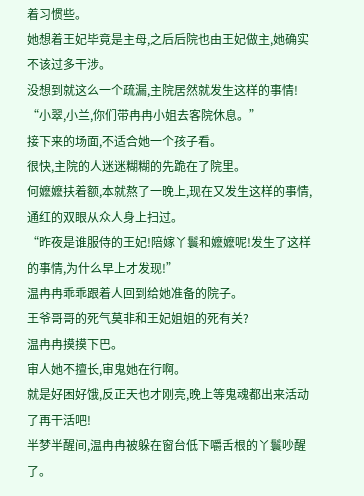着习惯些。
她想着王妃毕竟是主母,之后后院也由王妃做主,她确实不该过多干涉。
没想到就这么一个疏漏,主院居然就发生这样的事情!
“小翠,小兰,你们带冉冉小姐去客院休息。”
接下来的场面,不适合她一个孩子看。
很快,主院的人迷迷糊糊的先跪在了院里。
何嬷嬷扶着额,本就熬了一晚上,现在又发生这样的事情,通红的双眼从众人身上扫过。
“昨夜是谁服侍的王妃!陪嫁丫鬟和嬷嬷呢!发生了这样的事情,为什么早上才发现!”
温冉冉乖乖跟着人回到给她准备的院子。
王爷哥哥的死气莫非和王妃姐姐的死有关?
温冉冉摸摸下巴。
审人她不擅长,审鬼她在行啊。
就是好困好饿,反正天也才刚亮,晚上等鬼魂都出来活动了再干活吧!
半梦半醒间,温冉冉被躲在窗台低下嚼舌根的丫鬟吵醒了。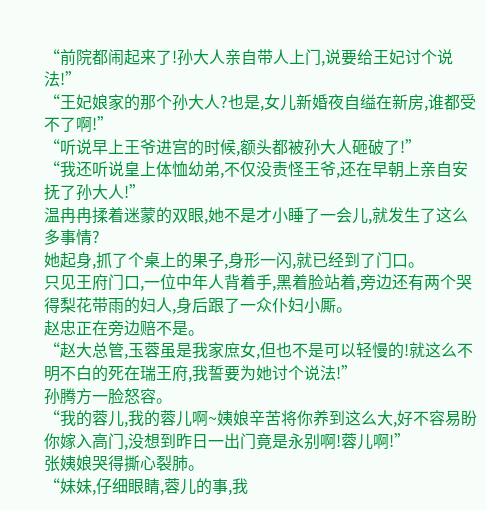“前院都闹起来了!孙大人亲自带人上门,说要给王妃讨个说法!”
“王妃娘家的那个孙大人?也是,女儿新婚夜自缢在新房,谁都受不了啊!”
“听说早上王爷进宫的时候,额头都被孙大人砸破了!”
“我还听说皇上体恤幼弟,不仅没责怪王爷,还在早朝上亲自安抚了孙大人!”
温冉冉揉着迷蒙的双眼,她不是才小睡了一会儿,就发生了这么多事情?
她起身,抓了个桌上的果子,身形一闪,就已经到了门口。
只见王府门口,一位中年人背着手,黑着脸站着,旁边还有两个哭得梨花带雨的妇人,身后跟了一众仆妇小厮。
赵忠正在旁边赔不是。
“赵大总管,玉蓉虽是我家庶女,但也不是可以轻慢的!就这么不明不白的死在瑞王府,我誓要为她讨个说法!”
孙腾方一脸怒容。
“我的蓉儿,我的蓉儿啊~姨娘辛苦将你养到这么大,好不容易盼你嫁入高门,没想到昨日一出门竟是永别啊!蓉儿啊!”
张姨娘哭得撕心裂肺。
“妹妹,仔细眼睛,蓉儿的事,我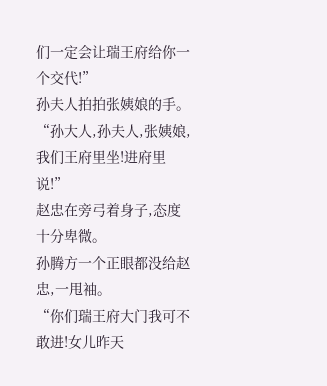们一定会让瑞王府给你一个交代!”
孙夫人拍拍张姨娘的手。
“孙大人,孙夫人,张姨娘,我们王府里坐!进府里说!”
赵忠在旁弓着身子,态度十分卑微。
孙腾方一个正眼都没给赵忠,一甩袖。
“你们瑞王府大门我可不敢进!女儿昨天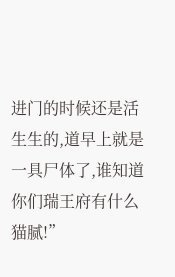进门的时候还是活生生的,道早上就是一具尸体了,谁知道你们瑞王府有什么猫腻!”